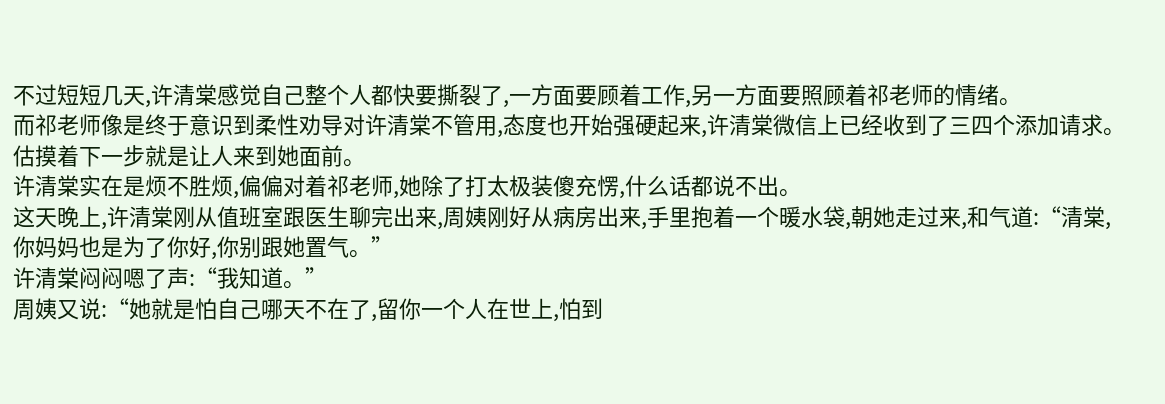不过短短几天,许清棠感觉自己整个人都快要撕裂了,一方面要顾着工作,另一方面要照顾着祁老师的情绪。
而祁老师像是终于意识到柔性劝导对许清棠不管用,态度也开始强硬起来,许清棠微信上已经收到了三四个添加请求。
估摸着下一步就是让人来到她面前。
许清棠实在是烦不胜烦,偏偏对着祁老师,她除了打太极装傻充愣,什么话都说不出。
这天晚上,许清棠刚从值班室跟医生聊完出来,周姨刚好从病房出来,手里抱着一个暖水袋,朝她走过来,和气道:“清棠,你妈妈也是为了你好,你别跟她置气。”
许清棠闷闷嗯了声:“我知道。”
周姨又说:“她就是怕自己哪天不在了,留你一个人在世上,怕到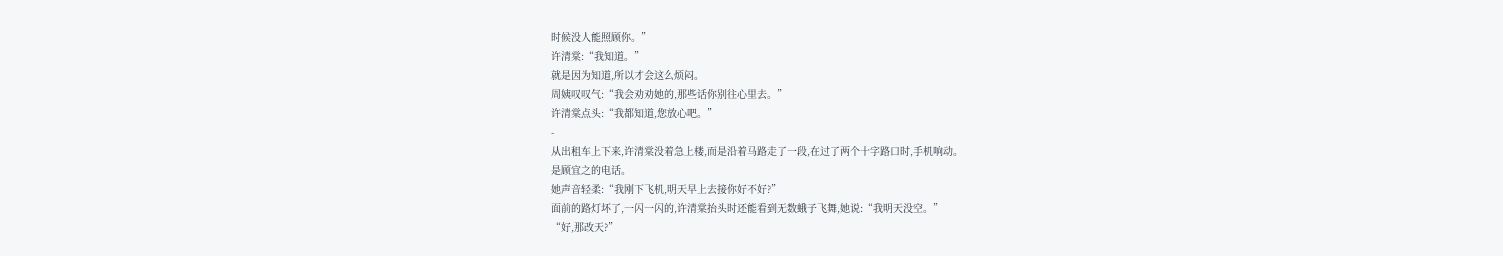时候没人能照顾你。”
许清棠:“我知道。”
就是因为知道,所以才会这么烦闷。
周姨叹叹气:“我会劝劝她的,那些话你别往心里去。”
许清棠点头:“我都知道,您放心吧。”
-
从出租车上下来,许清棠没着急上楼,而是沿着马路走了一段,在过了两个十字路口时,手机响动。
是顾宜之的电话。
她声音轻柔:“我刚下飞机,明天早上去接你好不好?”
面前的路灯坏了,一闪一闪的,许清棠抬头时还能看到无数蛾子飞舞,她说:“我明天没空。”
“好,那改天?”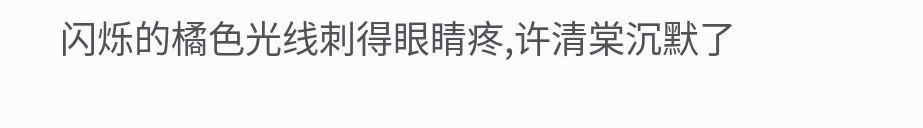闪烁的橘色光线刺得眼睛疼,许清棠沉默了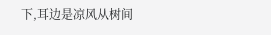下,耳边是凉风从树间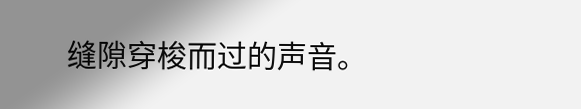缝隙穿梭而过的声音。